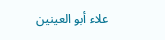علاء أبو العينين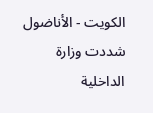الكويت - الأناضول
شددت وزارة الداخلية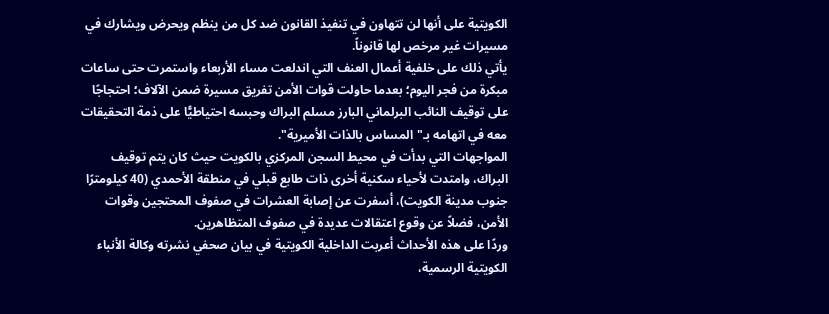الكويتية على أنها لن تتهاون في تنفيذ القانون ضد كل من ينظم ويحرض ويشارك في مسيرات غير مرخص لها قانوناً.
يأتي ذلك على خلفية أعمال العنف التي اندلعت مساء الأربعاء واستمرت حتى ساعات مبكرة من فجر اليوم؛ بعدما حاولت قوات الأمن تفريق مسيرة ضمن الآلاف؛ احتجاجًا على توقيف النائب البرلماني البارز مسلم البراك وحبسه احتياطيًّا على ذمة التحقيقات معه في اتهامه بـ"المساس بالذات الأميرية".
المواجهات التي بدأت في محيط السجن المركزي بالكويت حيث كان يتم توقيف البراك، وامتدت لأحياء سكنية أخرى ذات طابع قبلي في منطقة الأحمدي (40 كيلومترًا جنوب مدينة الكويت)، أسفرت عن إصابة العشرات في صفوف المحتجين وقوات الأمن، فضلاً عن وقوع اعتقالات عديدة في صفوف المتظاهرين.
وردًا على هذه الأحداث أعربت الداخلية الكويتية في بيان صحفي نشرته وكالة الأنباء الكويتية الرسمية،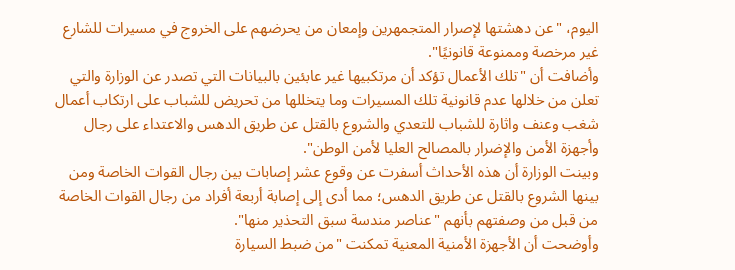اليوم، "عن دهشتها لإصرار المتجمهرين وإمعان من يحرضهم على الخروج في مسيرات للشارع غير مرخصة وممنوعة قانونيًا".
وأضافت أن "تلك الأعمال تؤكد أن مرتكبيها غير عابئين بالبيانات التي تصدر عن الوزارة والتي تعلن من خلالها عدم قانونية تلك المسيرات وما يتخللها من تحريض للشباب على ارتكاب أعمال شغب وعنف واثارة للشباب للتعدي والشروع بالقتل عن طريق الدهس والاعتداء على رجال وأجهزة الأمن والإضرار بالمصالح العليا لأمن الوطن".
وبينت الوزارة أن هذه الأحداث أسفرت عن وقوع عشر إصابات بين رجال القوات الخاصة ومن بينها الشروع بالقتل عن طريق الدهس؛ مما أدى إلى إصابة أربعة أفراد من رجال القوات الخاصة من قبل من وصفتهم بأنهم "عناصر مندسة سبق التحذير منها".
وأوضحت أن الأجهزة الأمنية المعنية تمكنت "من ضبط السيارة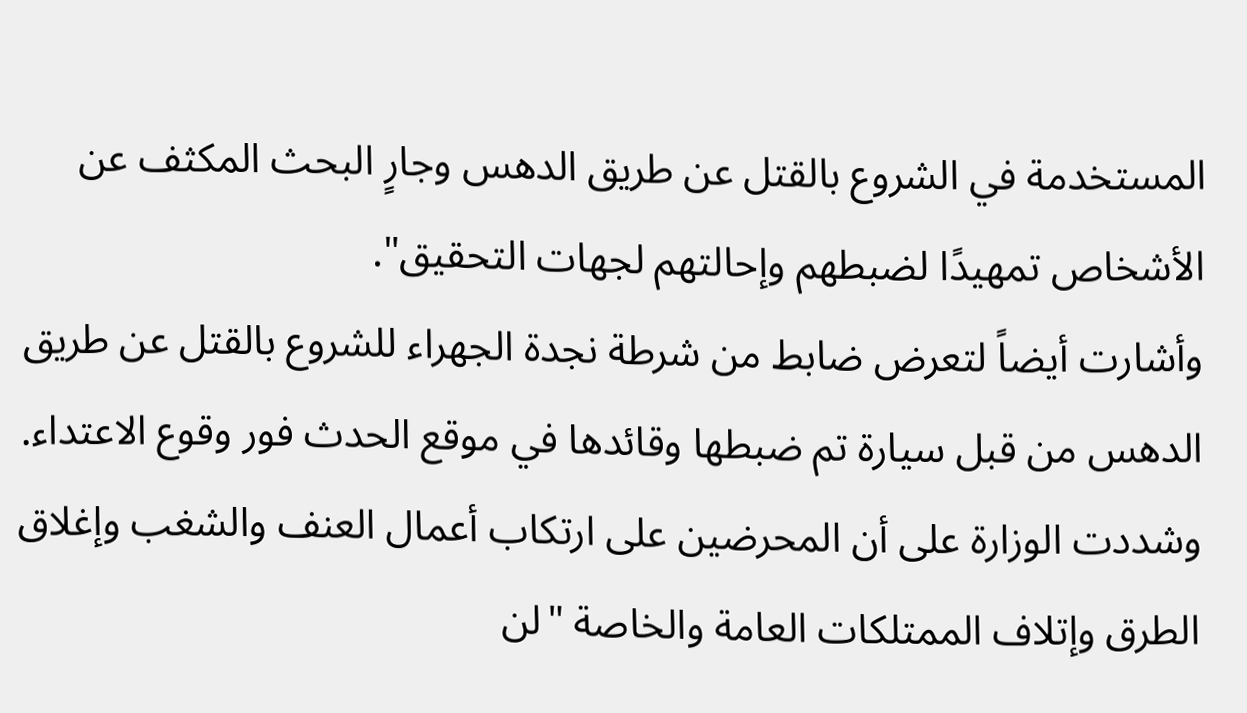المستخدمة في الشروع بالقتل عن طريق الدهس وجارٍ البحث المكثف عن الأشخاص تمهيدًا لضبطهم وإحالتهم لجهات التحقيق".
وأشارت أيضاً لتعرض ضابط من شرطة نجدة الجهراء للشروع بالقتل عن طريق الدهس من قبل سيارة تم ضبطها وقائدها في موقع الحدث فور وقوع الاعتداء.
وشددت الوزارة على أن المحرضين على ارتكاب أعمال العنف والشغب وإغلاق الطرق وإتلاف الممتلكات العامة والخاصة "لن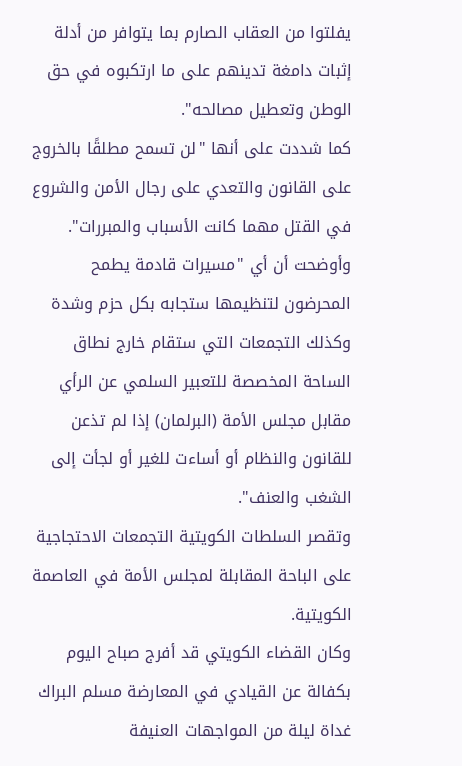يفلتوا من العقاب الصارم بما يتوافر من أدلة إثبات دامغة تدينهم على ما ارتكبوه في حق الوطن وتعطيل مصالحه".
كما شددت على أنها "لن تسمح مطلقًا بالخروج على القانون والتعدي على رجال الأمن والشروع في القتل مهما كانت الأسباب والمبررات".
وأوضحت أن أي "مسيرات قادمة يطمح المحرضون لتنظيمها ستجابه بكل حزم وشدة وكذلك التجمعات التي ستقام خارج نطاق الساحة المخصصة للتعبير السلمي عن الرأي مقابل مجلس الأمة (البرلمان) إذا لم تذعن للقانون والنظام أو أساءت للغير أو لجأت إلى الشغب والعنف".
وتقصر السلطات الكويتية التجمعات الاحتجاجية على الباحة المقابلة لمجلس الأمة في العاصمة الكويتية.
وكان القضاء الكويتي قد أفرج صباح اليوم بكفالة عن القيادي في المعارضة مسلم البراك غداة ليلة من المواجهات العنيفة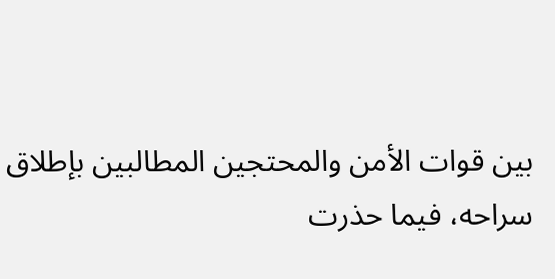بين قوات الأمن والمحتجين المطالبين بإطلاق سراحه، فيما حذرت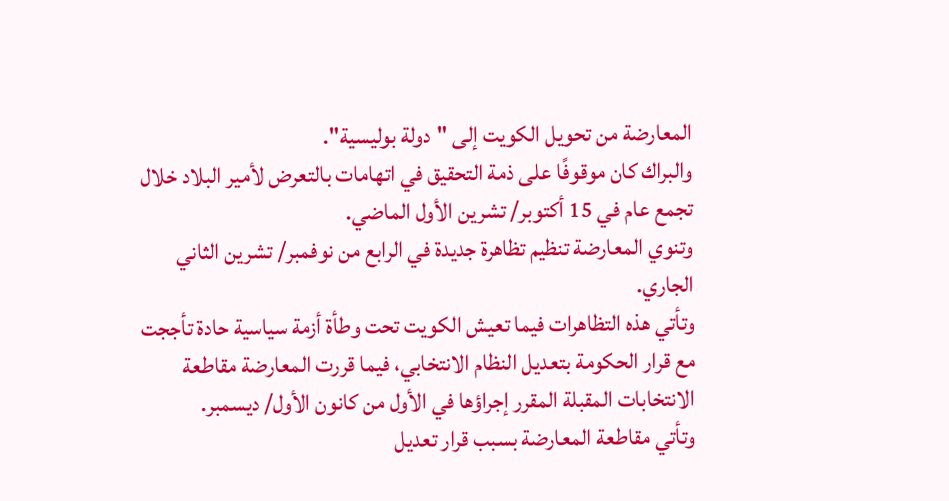المعارضة من تحويل الكويت إلى "دولة بوليسية".
والبراك كان موقوفًا على ذمة التحقيق في اتهامات بالتعرض لأمير البلاد خلال تجمع عام في 15 أكتوبر/ تشرين الأول الماضي.
وتنوي المعارضة تنظيم تظاهرة جديدة في الرابع من نوفمبر/ تشرين الثاني الجاري.
وتأتي هذه التظاهرات فيما تعيش الكويت تحت وطأة أزمة سياسية حادة تأججت مع قرار الحكومة بتعديل النظام الانتخابي، فيما قررت المعارضة مقاطعة الانتخابات المقبلة المقرر إجراؤها في الأول من كانون الأول/ ديسمبر.
وتأتي مقاطعة المعارضة بسبب قرار تعديل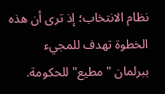نظام الانتخاب؛ إذ ترى أن هذه الخطوة تهدف للمجيء ببرلمان "مطيع" للحكومة.